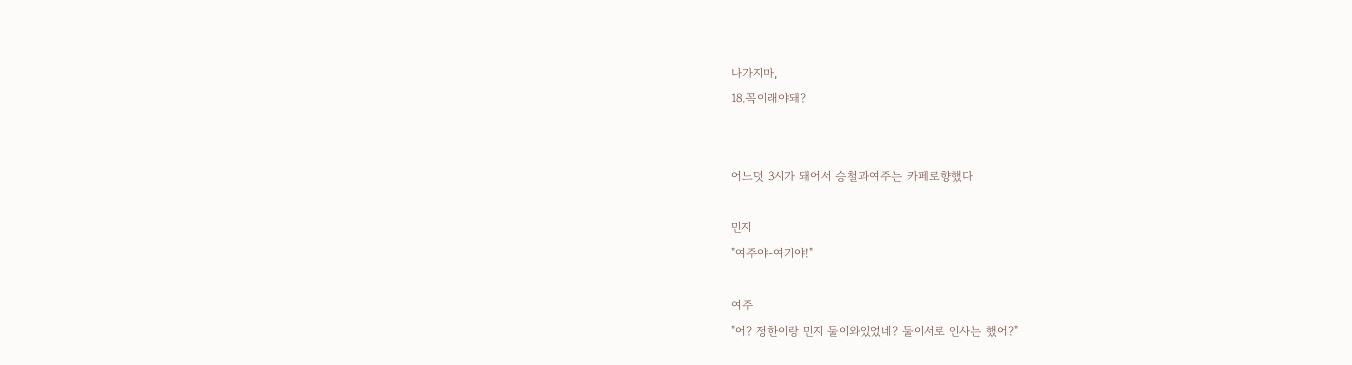나가지마,
18.꼭이래야돼?


어느덧 3시가 돼어서 승철과여주는 카페로향했다

민지
"여주야-여기야!"

여주
"어? 정한이랑 민지 둘이와있었네? 둘이서로 인사는 했어?"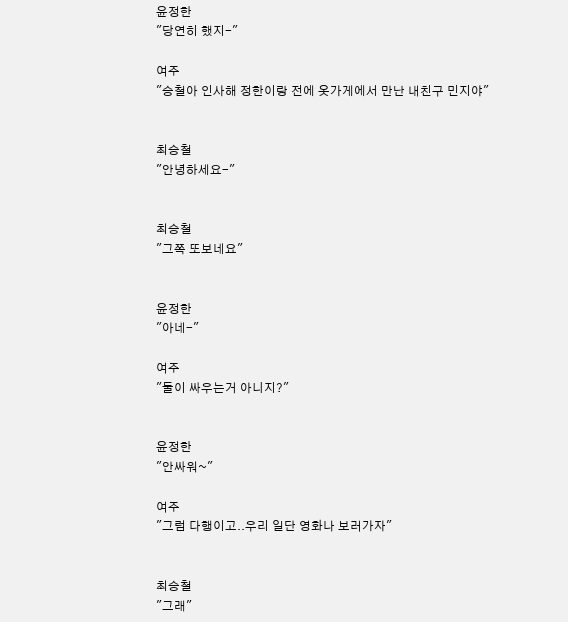윤정한
"당연히 했지-"

여주
"승철아 인사해 정한이랑 전에 옷가게에서 만난 내친구 민지야"


최승철
"안녕하세요-"


최승철
"그쪽 또보네요"


윤정한
"아네-"

여주
"둘이 싸우는거 아니지?"


윤정한
"안싸워~"

여주
"그럼 다행이고..우리 일단 영화나 보러가자"


최승철
"그래"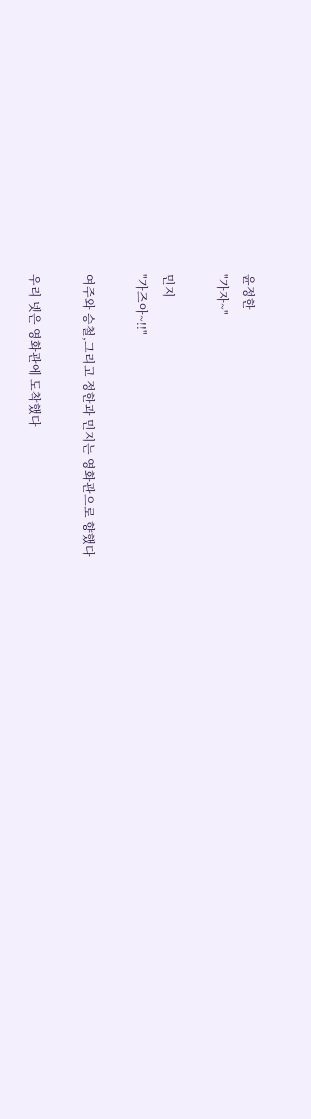윤정한
"가자~"

민지
"가즈아~!!"

여주와 승철,그리고 정한과 민지는 영화관으로 향했다

우리 넷은 영화관에 도착했다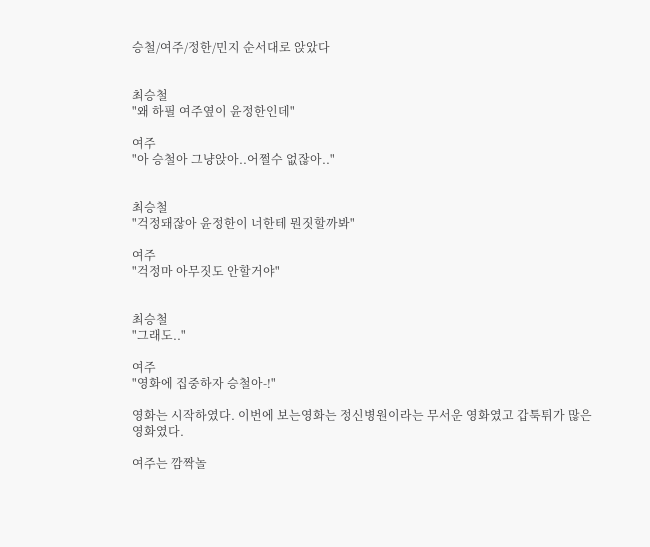승철/여주/정한/민지 순서대로 앉았다


최승철
"왜 하필 여주옆이 윤정한인데"

여주
"아 승철아 그냥앉아..어쩔수 없잖아.."


최승철
"걱정돼잖아 윤정한이 너한테 뭔짓할까봐"

여주
"걱정마 아무짓도 안할거야"


최승철
"그래도.."

여주
"영화에 집중하자 승철아-!"

영화는 시작하였다. 이번에 보는영화는 정신병원이라는 무서운 영화였고 갑툭튀가 많은 영화였다.

여주는 깜짝놀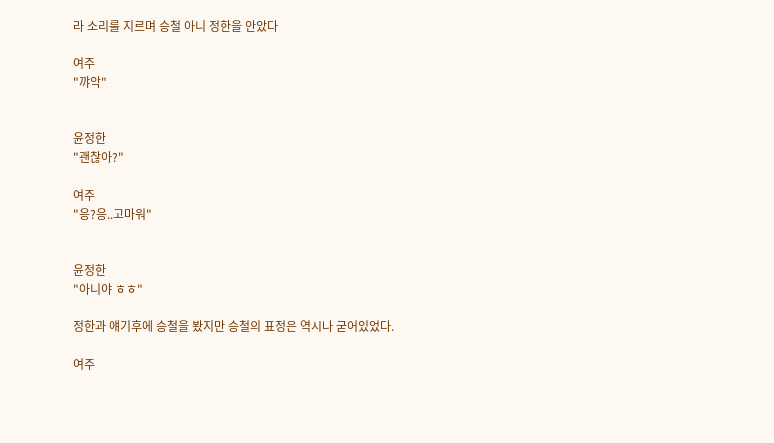라 소리를 지르며 승철 아니 정한을 안았다

여주
"꺄악"


윤정한
"괜찮아?"

여주
"응?응..고마워"


윤정한
"아니야 ㅎㅎ"

정한과 얘기후에 승철을 봤지만 승철의 표정은 역시나 굳어있었다.

여주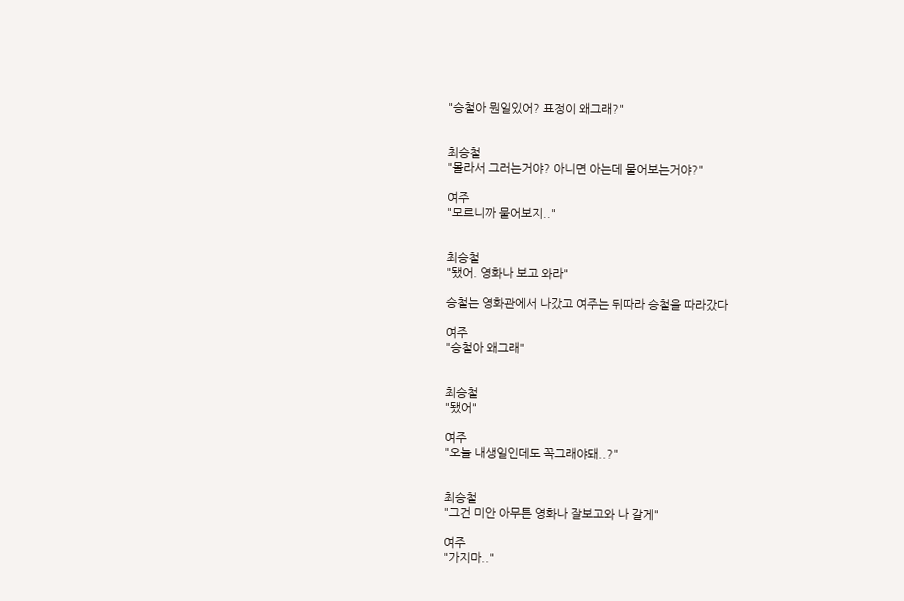"승철아 뭔일있어? 표정이 왜그래?"


최승철
"몰라서 그러는거야? 아니면 아는데 물어보는거야?"

여주
"모르니까 물어보지.."


최승철
"됐어. 영화나 보고 와라"

승철는 영화관에서 나갔고 여주는 뒤따라 승철을 따라갔다

여주
"승철아 왜그래"


최승철
"됐어"

여주
"오늘 내생일인데도 꼭그래야돼..?"


최승철
"그건 미안 아무튼 영화나 잘보고와 나 갈게"

여주
"가지마.."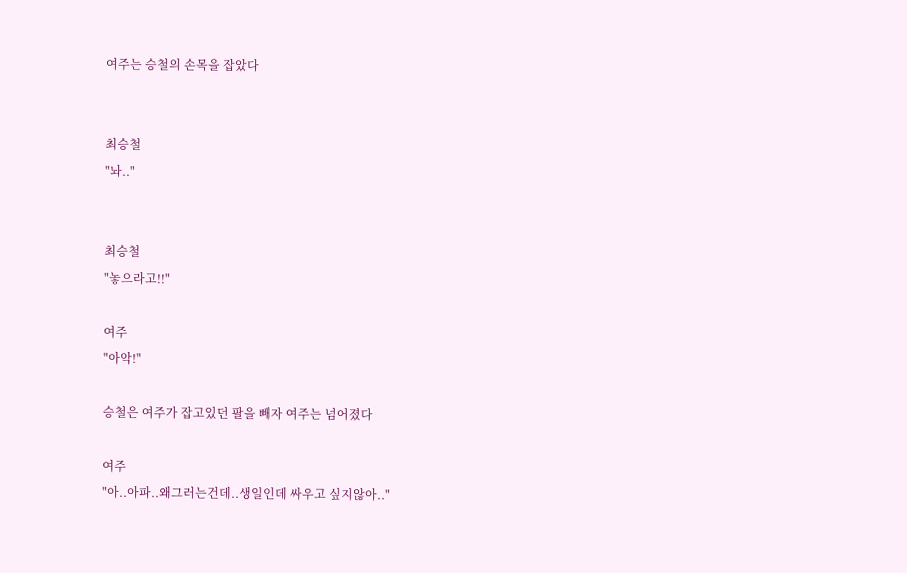여주는 승철의 손목을 잡았다


최승철
"놔.."


최승철
"놓으라고!!"

여주
"아악!"

승철은 여주가 잡고있던 팔을 빼자 여주는 넘어졌다

여주
"아..아파..왜그러는건데..생일인데 싸우고 싶지않아.."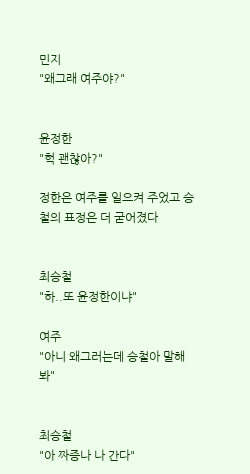민지
"왜그래 여주야?"


윤정한
"헉 괜찮아?"

정한은 여주를 일으켜 주었고 승철의 표정은 더 굳어졌다


최승철
"하..또 윤정한이냐"

여주
"아니 왜그러는데 승철아 말해봐"


최승철
"아 짜증나 나 간다"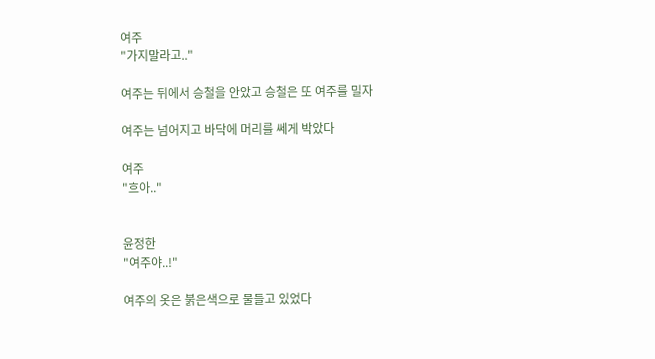여주
"가지말라고.."

여주는 뒤에서 승철을 안았고 승철은 또 여주를 밀자

여주는 넘어지고 바닥에 머리를 쎄게 박았다

여주
"흐아.."


윤정한
"여주야..!"

여주의 옷은 붉은색으로 물들고 있었다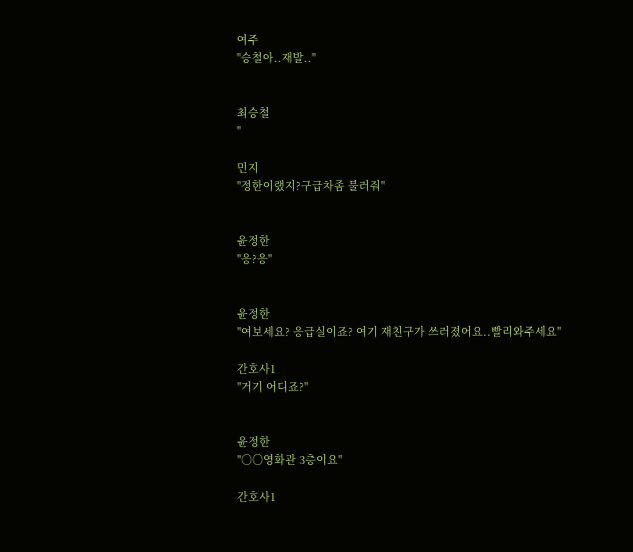여주
"승철아..재발.."


최승철
"

민지
"정한이랬지?구급차좀 불러줘"


윤정한
"응?응"


윤정한
"여보세요? 응급실이죠? 여기 재친구가 쓰러졌어요..빨리와주세요"

간호사1
"거기 어디죠?"


윤정한
"○○영화관 3층이요"

간호사1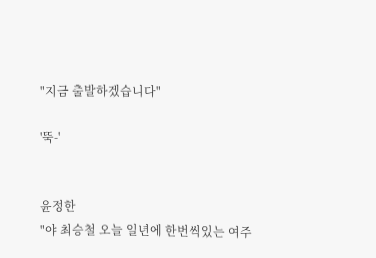"지금 출발하겠습니다"

'뚝-'


윤정한
"야 최승철 오늘 일년에 한번씩있는 여주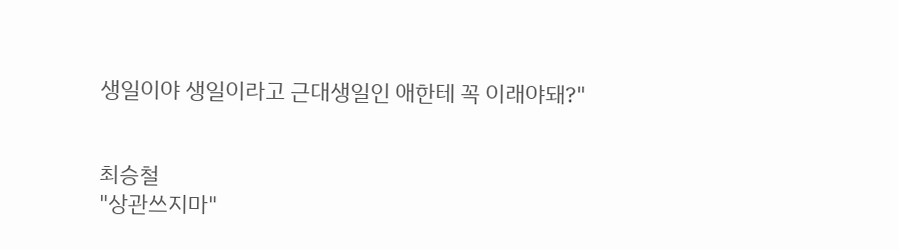생일이야 생일이라고 근대생일인 애한테 꼭 이래야돼?"


최승철
"상관쓰지마"